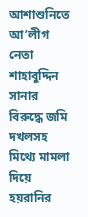আশাশুনিতে আ’লীগ নেতা শাহাবুদ্দিন সানার বিরুদ্ধে জমি দখলসহ মিথ্যে মামলা দিয়ে হয়রানির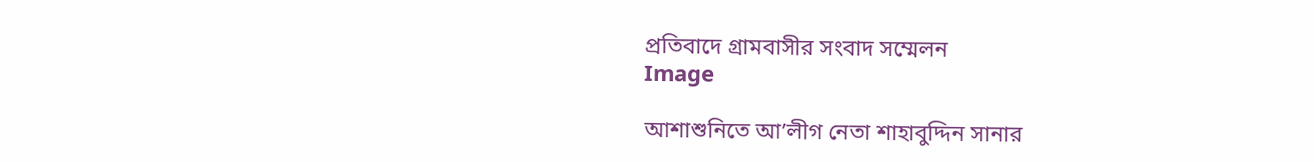প্রতিবাদে গ্রামবাসীর সংবাদ সম্মেলন
Image

আশাশুনিতে আ’লীগ নেতা শাহাবুদ্দিন সানার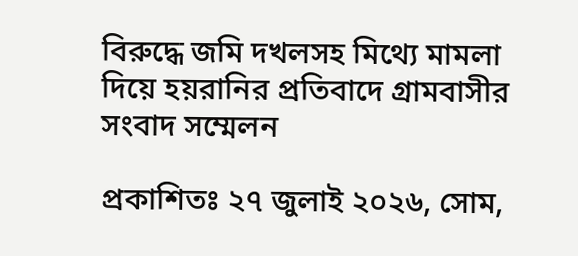বিরুদ্ধে জমি দখলসহ মিথ্যে মামলা দিয়ে হয়রানির প্রতিবাদে গ্রামবাসীর সংবাদ সম্মেলন

প্রকাশিতঃ ২৭ জুলাই ২০২৬, সোম,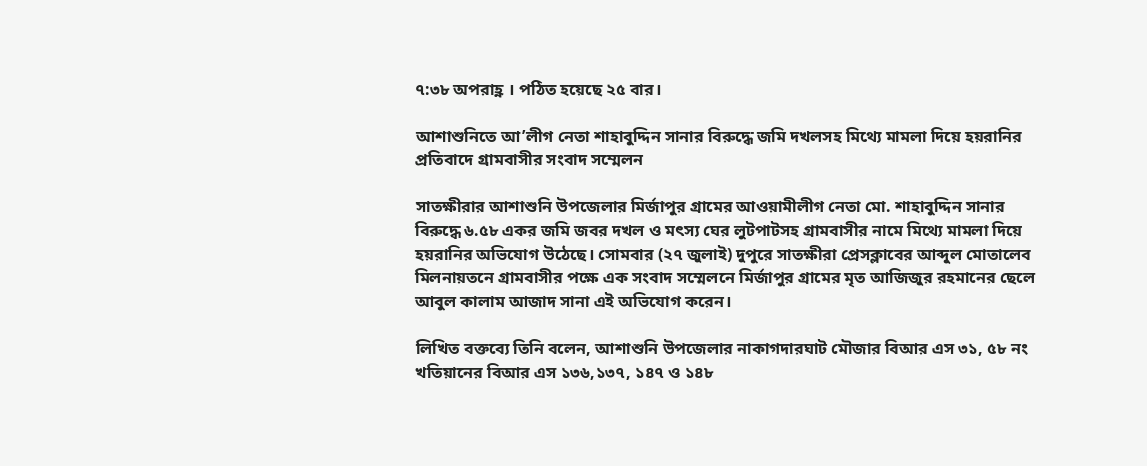৭:৩৮ অপরাহ্ণ । পঠিত হয়েছে ২৫ বার।

আশাশুনিতে আ’লীগ নেতা শাহাবুদ্দিন সানার বিরুদ্ধে জমি দখলসহ মিথ্যে মামলা দিয়ে হয়রানির প্রতিবাদে গ্রামবাসীর সংবাদ সম্মেলন

সাতক্ষীরার আশাশুনি উপজেলার মির্জাপুর গ্রামের আওয়ামীলীগ নেতা মো. শাহাবুদ্দিন সানার বিরুদ্ধে ৬.৫৮ একর জমি জবর দখল ও মৎস্য ঘের লুটপাটসহ গ্রামবাসীর নামে মিথ্যে মামলা দিয়ে হয়রানির অভিযোগ উঠেছে। সোমবার (২৭ জুলাই) দুপুরে সাতক্ষীরা প্রেসক্লাবের আব্দুল মোতালেব মিলনায়তনে গ্রামবাসীর পক্ষে এক সংবাদ সম্মেলনে মির্জাপুর গ্রামের মৃত আজিজুর রহমানের ছেলে আবুল কালাম আজাদ সানা এই অভিযোগ করেন।

লিখিত বক্তব্যে তিনি বলেন, আশাশুনি উপজেলার নাকাগদারঘাট মৌজার বিআর এস ৩১, ৫৮ নং খতিয়ানের বিআর এস ১৩৬,১৩৭, ১৪৭ ও ১৪৮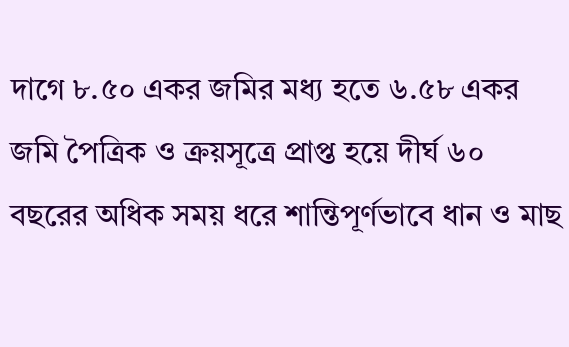দাগে ৮.৫০ একর জমির মধ্য হতে ৬.৫৮ একর জমি পৈত্রিক ও ক্রয়সূত্রে প্রাপ্ত হয়ে দীর্ঘ ৬০ বছরের অধিক সময় ধরে শান্তিপূর্ণভাবে ধান ও মাছ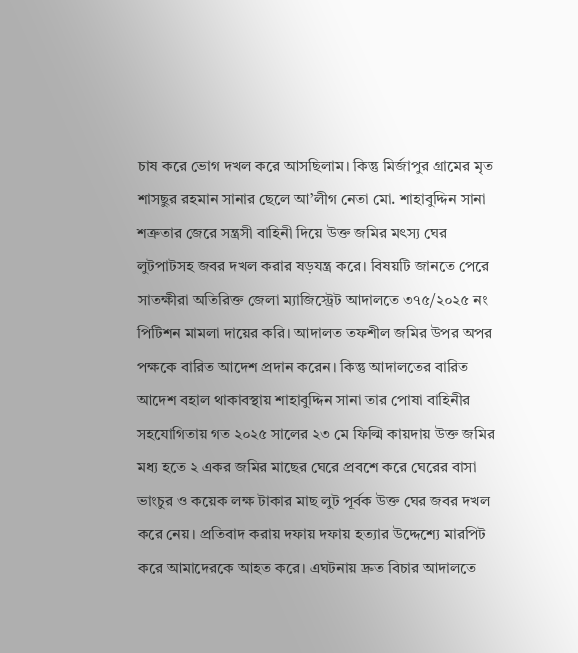চাষ করে ভোগ দখল করে আসছিলাম। কিন্তু মির্জাপুর গ্রামের মৃত শাসছুর রহমান সানার ছেলে আ’লীগ নেতা মো. শাহাবুদ্দিন সানা শত্রুতার জেরে সন্ত্রসী বাহিনী দিয়ে উক্ত জমির মৎস্য ঘের লুটপাটসহ জবর দখল করার ষড়যন্ত্র করে। বিষয়টি জানতে পেরে সাতক্ষীরা অতিরিক্ত জেলা ম্যাজিস্ট্রেট আদালতে ৩৭৫/২০২৫ নং পিটিশন মামলা দায়ের করি। আদালত তফশীল জমির উপর অপর পক্ষকে বারিত আদেশ প্রদান করেন। কিন্তু আদালতের বারিত আদেশ বহাল থাকাবস্থায় শাহাবুদ্দিন সানা তার পোষা বাহিনীর সহযোগিতায় গত ২০২৫ সালের ২৩ মে ফিল্মি কায়দায় উক্ত জমির মধ্য হতে ২ একর জমির মাছের ঘেরে প্রবশে করে ঘেরের বাসা ভাংচুর ও কয়েক লক্ষ টাকার মাছ লুট পূর্বক উক্ত ঘের জবর দখল করে নেয়। প্রতিবাদ করায় দফায় দফায় হত্যার উদ্দেশ্যে মারপিট করে আমাদেরকে আহত করে। এঘটনায় দ্রুত বিচার আদালতে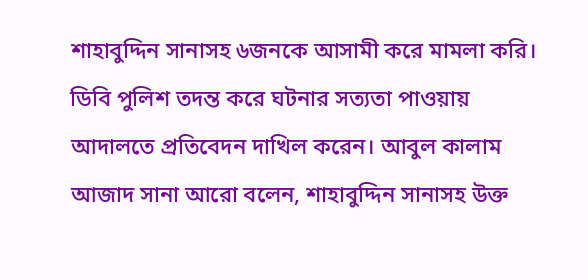শাহাবুদ্দিন সানাসহ ৬জনকে আসামী করে মামলা করি। ডিবি পুলিশ তদন্ত করে ঘটনার সত্যতা পাওয়ায় আদালতে প্রতিবেদন দাখিল করেন। আবুল কালাম আজাদ সানা আরো বলেন, শাহাবুদ্দিন সানাসহ উক্ত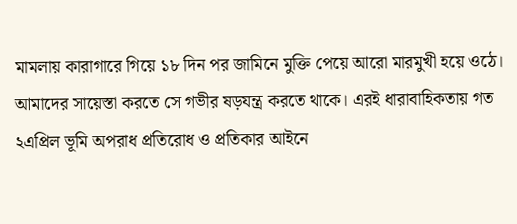মামলায় কারাগারে গিয়ে ১৮ দিন পর জামিনে মুক্তি পেয়ে আরো মারমুখী হয়ে ওঠে। আমাদের সায়েস্তা করতে সে গভীর ষড়যন্ত্র করতে থাকে। এরই ধারাবাহিকতায় গত ২এপ্রিল ভূমি অপরাধ প্রতিরোধ ও প্রতিকার আইনে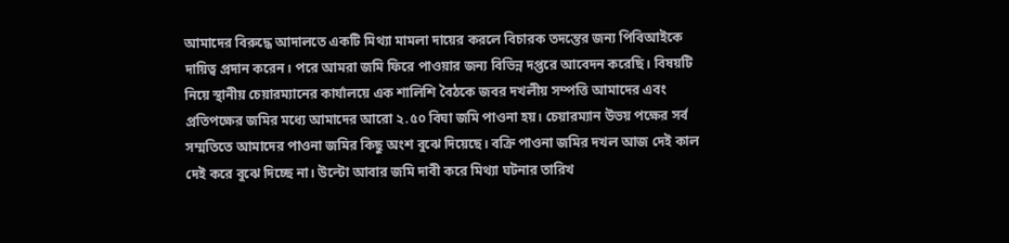আমাদের বিরুদ্ধে আদালতে একটি মিথ্যা মামলা দায়ের করলে বিচারক তদন্তের জন্য পিবিআইকে দায়িত্ব প্রদান করেন। পরে আমরা জমি ফিরে পাওয়ার জন্য বিভিন্ন দপ্তরে আবেদন করেছি। বিষয়টি নিয়ে স্থানীয় চেয়ারম্যানের কার্যালয়ে এক শালিশি বৈঠকে জবর দখলীয় সম্পত্তি আমাদের এবং প্রতিপক্ষের জমির মধ্যে আমাদের আরো ২.৫০ বিঘা জমি পাওনা হয়। চেয়ারম্যান উভয় পক্ষের সর্ব সম্মতিতে আমাদের পাওনা জমির কিছু অংশ বুঝে দিয়েছে। বক্রি পাওনা জমির দখল আজ দেই কাল দেই করে বুঝে দিচ্ছে না। উল্টো আবার জমি দাবী করে মিথ্যা ঘটনার তারিখ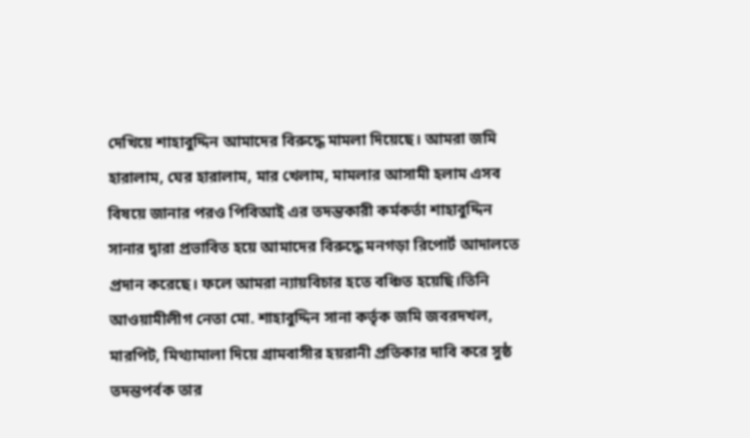দেখিয়ে শাহাবুদ্দিন আমাদের বিরুদ্ধে মামলা দিয়েছে। আমরা জমি হারালাম, ঘের হারালাম, মার খেলাম, মামলার আসামী হলাম এসব বিষয়ে জানার পরও পিবিআই এর তদন্তকারী কর্মকর্তা শাহাবুদ্দিন সানার দ্বারা প্রভাবিত হয়ে আমাদের বিরুদ্ধে মনগড়া রিপোর্ট আদালতে প্রদান করেছে। ফলে আমরা ন্যায়বিচার হতে বঞ্চিত হয়েছি।তিনি আওয়ামীলীগ নেতা মো. শাহাবুদ্দিন সানা কর্তৃক জমি জবরদখল, মারপিট, মিথ্যামালা দিয়ে গ্রামবাসীর হয়রানী প্রতিকার দাবি করে সুষ্ঠ তদন্তপর্বক তার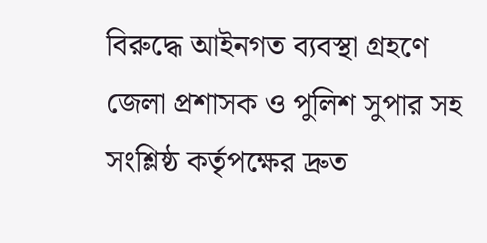বিরুদ্ধে আইনগত ব্যবস্থা গ্রহণে জেলা প্রশাসক ও পুলিশ সুপার সহ সংশ্লিষ্ঠ কর্তৃপক্ষের দ্রুত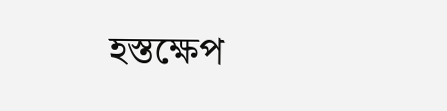হস্তক্ষেপ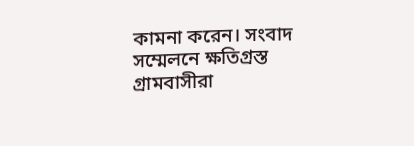কামনা করেন। সংবাদ সম্মেলনে ক্ষতিগ্রস্ত গ্রামবাসীরা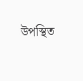উপস্থিত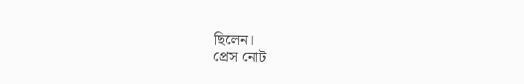ছিলেন।
প্রেস নোট